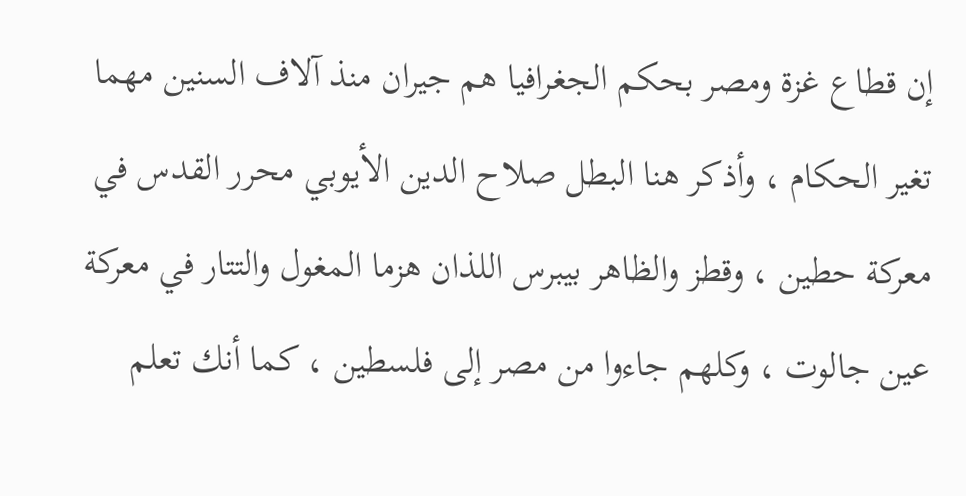إن قطاع غزة ومصر بحكم الجغرافيا هم جيران منذ آلاف السنين مهما تغير الحكام ، وأذكر هنا البطل صلاح الدين الأيوبي محرر القدس في معركة حطين ، وقطز والظاهر بيبرس اللذان هزما المغول والتتار في معركة عين جالوت ، وكلهم جاءوا من مصر إلى فلسطين ، كما أنك تعلم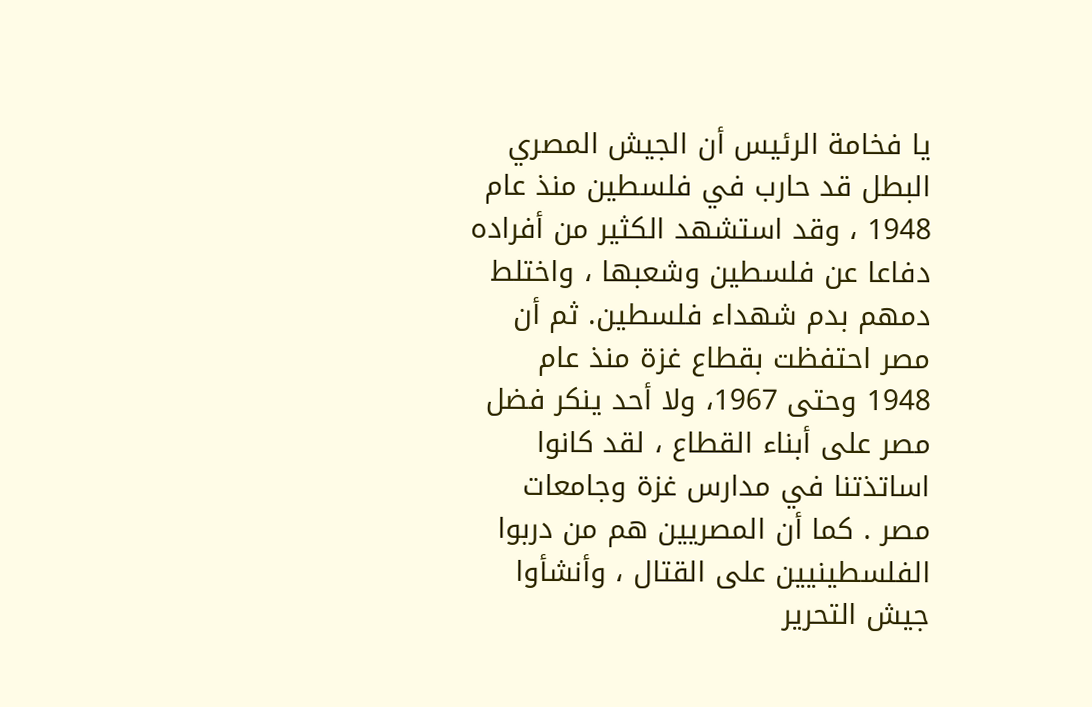يا فخامة الرئيس أن الجيش المصري البطل قد حارب في فلسطين منذ عام 1948 ، وقد استشهد الكثير من أفراده دفاعا عن فلسطين وشعبها ، واختلط دمهم بدم شهداء فلسطين. ثم أن مصر احتفظت بقطاع غزة منذ عام 1948 وحتى 1967، ولا أحد ينكر فضل مصر على أبناء القطاع ، لقد كانوا اساتذتنا في مدارس غزة وجامعات مصر . كما أن المصريين هم من دربوا الفلسطينيين على القتال ، وأنشأوا جيش التحرير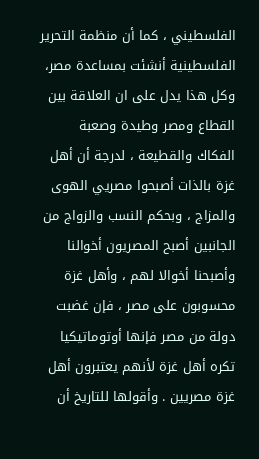الفلسطيني ، كما أن منظمة التحرير الفلسطينية أنشئت بمساعدة مصر، وكل هذا يدل على ان العلاقة بين القطاع ومصر وطيدة وصعبة الفكاك والقطيعة ، لدرجة أن أهل غزة بالذات أصبحوا مصريي الهوى والمزاج ، وبحكم النسب والزواج من الجانبين أصبح المصريون أخوالنا وأصبحنا أخوالا لهم ، وأهل غزة محسوبون على مصر ، فإن غضبت دولة من مصر فإنها أوتوماتيكيا تكره أهل غزة لأنهم يعتبرون أهل غزة مصريين . وأقولها للتاريخ أن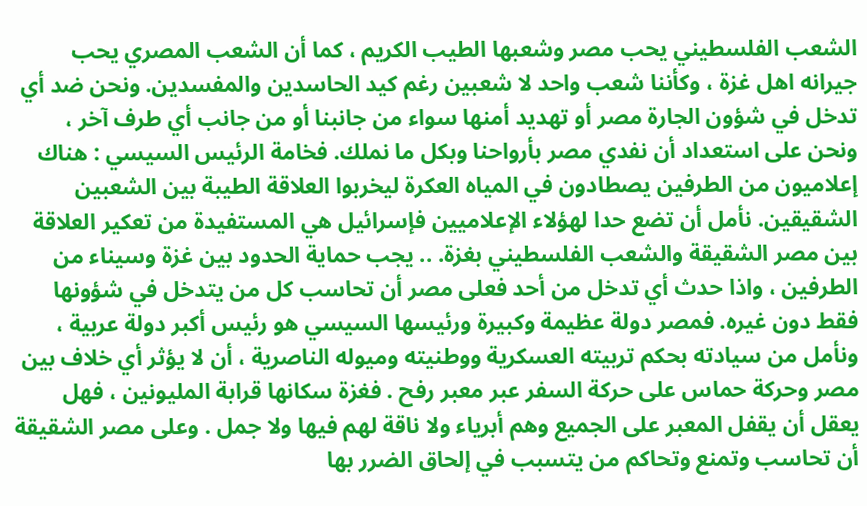الشعب الفلسطيني يحب مصر وشعبها الطيب الكريم ، كما أن الشعب المصري يحب جيرانه اهل غزة ، وكأننا شعب واحد لا شعبين رغم كيد الحاسدين والمفسدين. ونحن ضد أي تدخل في شؤون الجارة مصر أو تهديد أمنها سواء من جانبنا أو من جانب أي طرف آخر ، ونحن على استعداد أن نفدي مصر بأرواحنا وبكل ما نملك. فخامة الرئيس السيسي : هناك إعلاميون من الطرفين يصطادون في المياه العكرة ليخربوا العلاقة الطيبة بين الشعبين الشقيقين. نأمل أن تضع حدا لهؤلاء الإعلاميين فإسرائيل هي المستفيدة من تعكير العلاقة بين مصر الشقيقة والشعب الفلسطيني بغزة. .. يجب حماية الحدود بين غزة وسيناء من الطرفين ، واذا حدث أي تدخل من أحد فعلى مصر أن تحاسب كل من يتدخل في شؤونها فقط دون غيره. فمصر دولة عظيمة وكبيرة ورئيسها السيسي هو رئيس أكبر دولة عربية ، ونأمل من سيادته بحكم تربيته العسكرية ووطنيته وميوله الناصرية ، أن لا يؤثر أي خلاف بين مصر وحركة حماس على حركة السفر عبر معبر رفح . فغزة سكانها قرابة المليونين ، فهل يعقل أن يقفل المعبر على الجميع وهم أبرياء ولا ناقة لهم فيها ولا جمل . وعلى مصر الشقيقة أن تحاسب وتمنع وتحاكم من يتسبب في إلحاق الضرر بها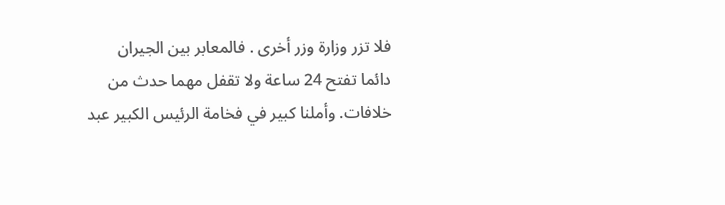فلا تزر وزارة وزر أخرى . فالمعابر بين الجيران دائما تفتح 24 ساعة ولا تقفل مهما حدث من خلافات. وأملنا كبير في فخامة الرئيس الكبير عبد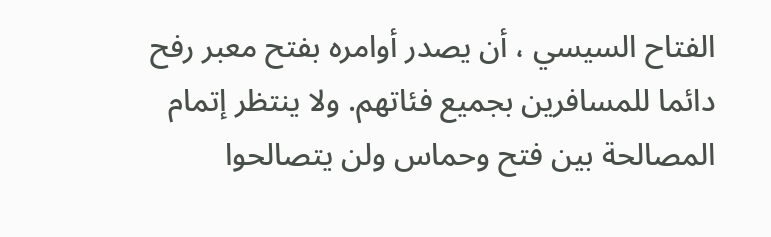الفتاح السيسي ، أن يصدر أوامره بفتح معبر رفح دائما للمسافرين بجميع فئاتهم. ولا ينتظر إتمام المصالحة بين فتح وحماس ولن يتصالحوا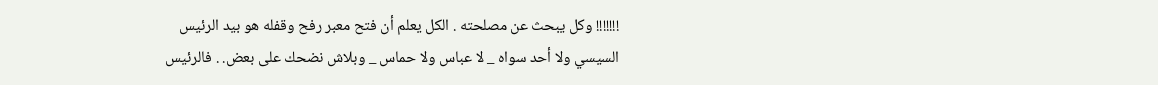!!!!!!! وكل يبحث عن مصلحته . الكل يعلم أن فتح معبر رفح وقفله هو بيد الرئيس السيسي ولا أحد سواه _ لا عباس ولا حماس _ وبلاش نضحك على بعض. . فالرئيس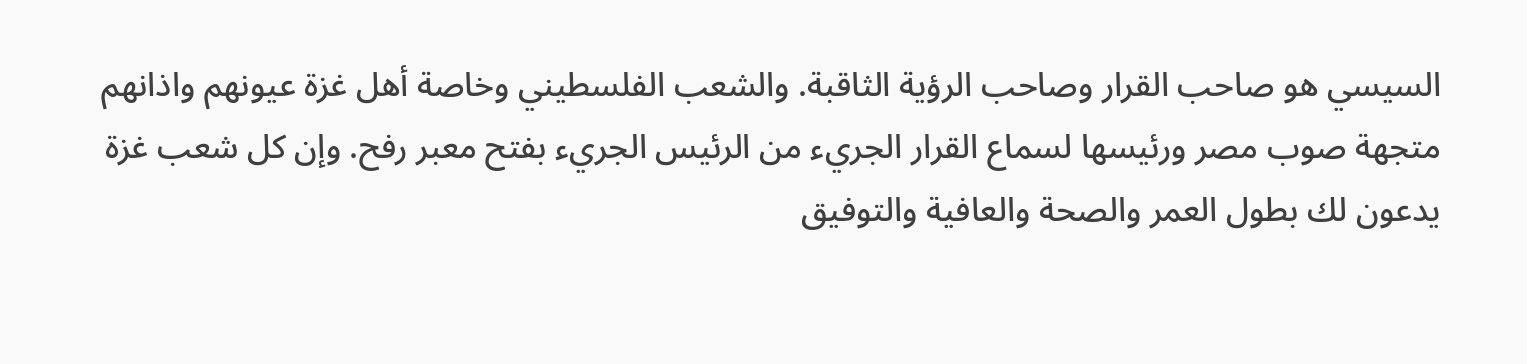السيسي هو صاحب القرار وصاحب الرؤية الثاقبة. والشعب الفلسطيني وخاصة أهل غزة عيونهم واذانهم متجهة صوب مصر ورئيسها لسماع القرار الجريء من الرئيس الجريء بفتح معبر رفح. وإن كل شعب غزة يدعون لك بطول العمر والصحة والعافية والتوفيق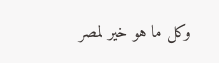وكل ما هو خير لمصر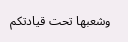وشعبها تحت قيادتكم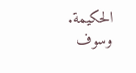الحكيمة. وسوف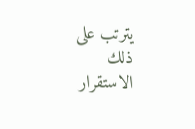يترتب على ذلك الاستقرار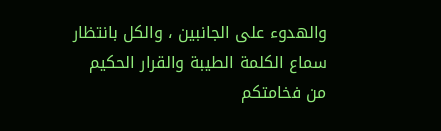والهدوء على الجانبين ، والكل بانتظار سماع الكلمة الطيبة والقرار الحكيم من فخامتكم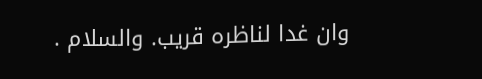وان غدا لناظره قريب. والسلام .